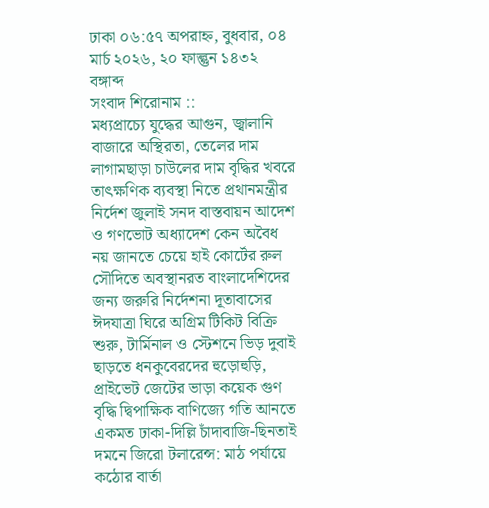ঢাকা ০৬:৫৭ অপরাহ্ন, বুধবার, ০৪ মার্চ ২০২৬, ২০ ফাল্গুন ১৪৩২ বঙ্গাব্দ
সংবাদ শিরোনাম ::
মধ্যপ্রাচ্যে যুদ্ধের আগুন, জ্বালানি বাজারে অস্থিরতা, তেলের দাম লাগামছাড়া চাউলের দাম বৃদ্ধির খবরে তাৎক্ষণিক ব্যবস্থা নিতে প্রথানমন্ত্রীর নির্দেশ জুলাই সনদ বাস্তবায়ন আদেশ ও গণভোট অধ্যাদেশ কেন অবৈধ নয় জানতে চেয়ে হাই কোর্টের রুল সৌদিতে অবস্থানরত বাংলাদেশিদের জন্য জরুরি নির্দেশনা দূতাবাসের ঈদযাত্রা ঘিরে অগ্রিম টিকিট বিক্রি শুরু, টার্মিনাল ও স্টেশনে ভিড় দুবাই ছাড়তে ধনকুবেরদের হুড়োহুড়ি, প্রাইভেট জেটের ভাড়া কয়েক গুণ বৃদ্ধি দ্বিপাক্ষিক বাণিজ্যে গতি আনতে একমত ঢাকা-দিল্লি চাঁদাবাজি-ছিনতাই দমনে জিরো টলারেন্স: মাঠ পর্যায়ে কঠোর বার্তা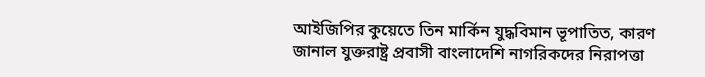আইজিপির কুয়েতে তিন মার্কিন যুদ্ধবিমান ভূপাতিত, কারণ জানাল যুক্তরাষ্ট্র প্রবাসী বাংলাদেশি নাগরিকদের নিরাপত্তা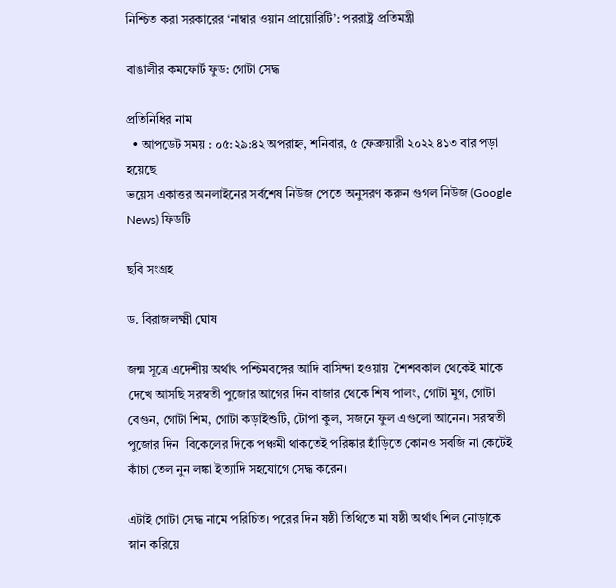নিশ্চিত করা সরকারের ‘নাম্বার ওয়ান প্রায়োরিটি’: পররাষ্ট্র প্রতিমন্ত্রী

বাঙালীর কমফোর্ট ফুড: গোটা সেদ্ধ

প্রতিনিধির নাম
  • আপডেট সময় : ০৫:২৯:৪২ অপরাহ্ন, শনিবার, ৫ ফেব্রুয়ারী ২০২২ ৪১৩ বার পড়া হয়েছে
ভয়েস একাত্তর অনলাইনের সর্বশেষ নিউজ পেতে অনুসরণ করুন গুগল নিউজ (Google News) ফিডটি

ছবি সংগ্রহ

ড. বিরাজলক্ষ্মী ঘোষ

জন্ম সূত্রে এদেশীয় অর্থাৎ পশ্চিমবঙ্গের আদি বাসিন্দা হওয়ায়  শৈশবকাল থেকেই মাকে দেখে আসছি সরস্বতী পুজোর আগের দিন বাজার থেকে শিষ পালং, গোটা মুগ, গোটা বেগুন, গোটা শিম, গোটা কড়াইশুটি, টোপা কুল, সজনে ফুল এগুলো আনেন। সরস্বতী পুজোর দিন  বিকেলের দিকে পঞ্চমী থাকতেই পরিষ্কার হাঁড়িতে কোনও সবজি না কেটেই কাঁচা তেল নুন লঙ্কা ইত্যাদি সহযোগে সেদ্ধ করেন।

এটাই গোটা সেদ্ধ নামে পরিচিত। পরের দিন ষষ্ঠী তিথিতে মা ষষ্ঠী অর্থাৎ শিল নোড়াকে স্নান করিয়ে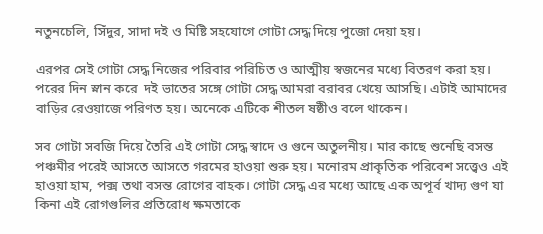নতুনচেলি, সিঁদুর, সাদা দই ও মিষ্টি সহযোগে গোটা সেদ্ধ দিয়ে পুজো দেয়া হয়।

এরপর সেই গোটা সেদ্ধ নিজের পরিবার পরিচিত ও আত্মীয় স্বজনের মধ্যে বিতরণ করা হয়। পরের দিন স্নান করে  দই ভাতের সঙ্গে গোটা সেদ্ধ আমরা বরাবর খেয়ে আসছি। এটাই আমাদের বাড়ির রেওয়াজে পরিণত হয়। অনেকে এটিকে শীতল ষষ্ঠীও বলে থাকেন।

সব গোটা সবজি দিয়ে তৈরি এই গোটা সেদ্ধ স্বাদে ও গুনে অতুলনীয়। মার কাছে শুনেছি বসন্ত পঞ্চমীর পরেই আসতে আসতে গরমের হাওয়া শুরু হয়। মনোরম প্রাকৃতিক পরিবেশ সত্ত্বেও এই হাওয়া হাম, পক্স তথা বসন্ত রোগের বাহক। গোটা সেদ্ধ এর মধ্যে আছে এক অপূর্ব খাদ্য গুণ যা কিনা এই রোগগুলির প্রতিরোধ ক্ষমতাকে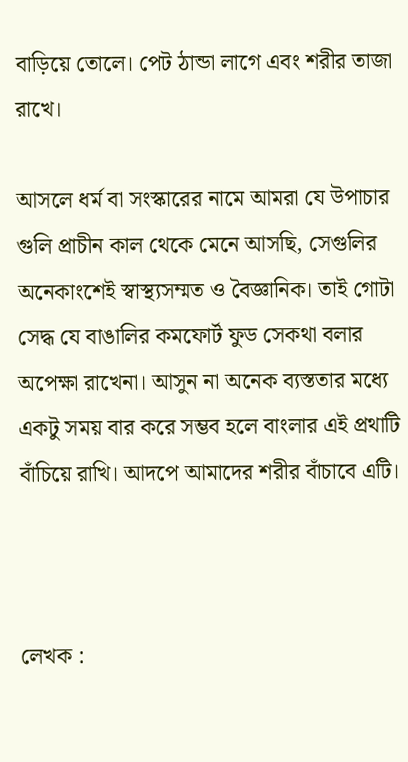বাড়িয়ে তোলে। পেট ঠান্ডা লাগে এবং শরীর তাজা রাখে।

আসলে ধর্ম বা সংস্কারের নামে আমরা যে উপাচার গুলি প্রাচীন কাল থেকে মেনে আসছি, সেগুলির অনেকাংশেই স্বাস্থ্যসম্মত ও বৈজ্ঞানিক। তাই গোটা সেদ্ধ যে বাঙালির কমফোর্ট ফুড সেকথা বলার অপেক্ষা রাখেনা। আসুন না অনেক ব্যস্ততার মধ্যে একটু সময় বার করে সম্ভব হলে বাংলার এই প্রথাটি বাঁচিয়ে রাখি। আদপে আমাদের শরীর বাঁচাবে এটি।



লেখক :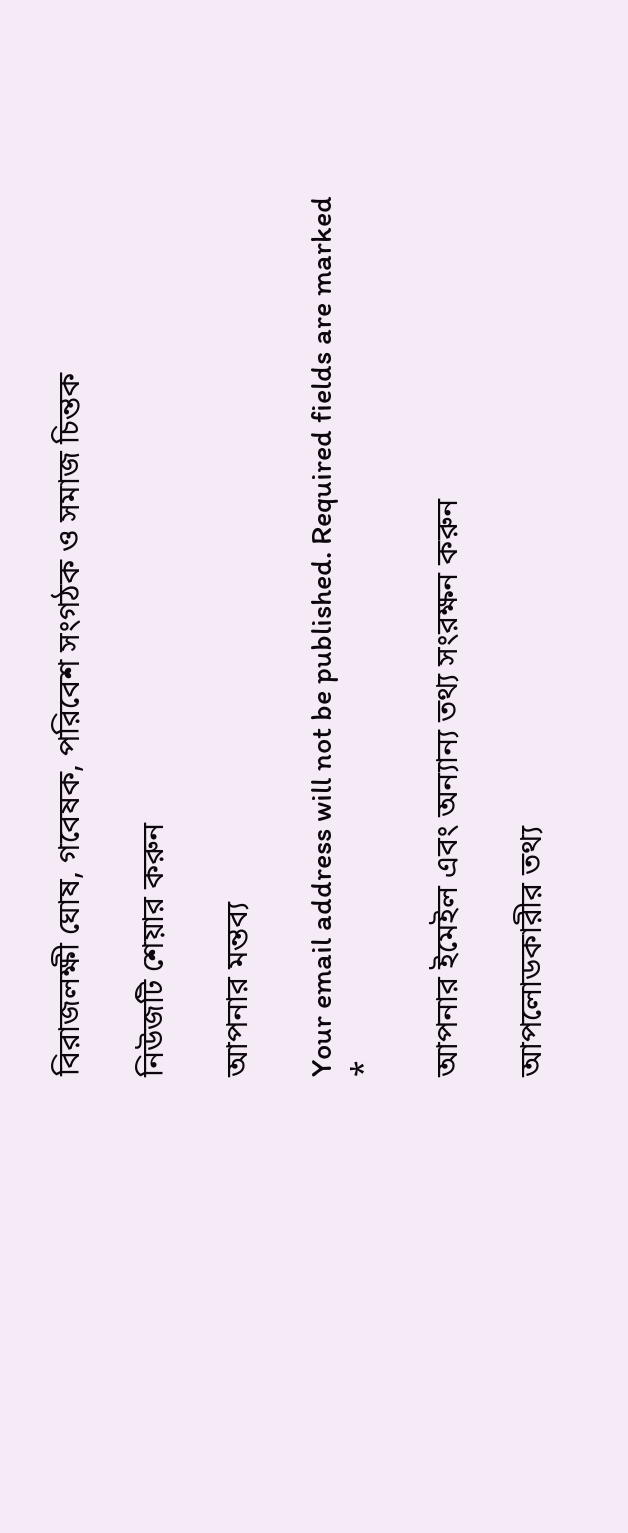বিরাজলক্ষী ঘোষ, গবেষক, পরিবেশ সংগঠক ও সমাজ চিন্তক

নিউজটি শেয়ার করুন

আপনার মন্তব্য

Your email address will not be published. Required fields are marked *

আপনার ইমেইল এবং অন্যান্য তথ্য সংরক্ষন করুন

আপলোডকারীর তথ্য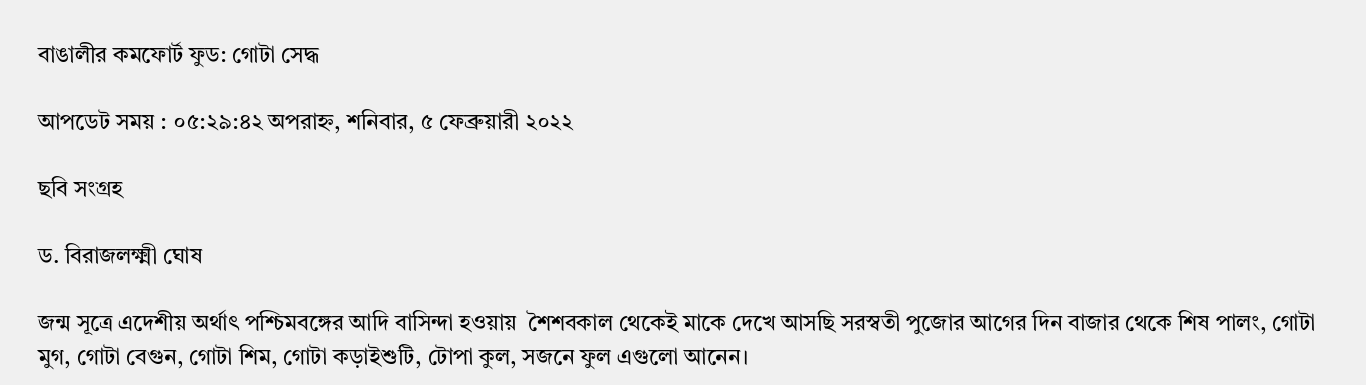বাঙালীর কমফোর্ট ফুড: গোটা সেদ্ধ

আপডেট সময় : ০৫:২৯:৪২ অপরাহ্ন, শনিবার, ৫ ফেব্রুয়ারী ২০২২

ছবি সংগ্রহ

ড. বিরাজলক্ষ্মী ঘোষ

জন্ম সূত্রে এদেশীয় অর্থাৎ পশ্চিমবঙ্গের আদি বাসিন্দা হওয়ায়  শৈশবকাল থেকেই মাকে দেখে আসছি সরস্বতী পুজোর আগের দিন বাজার থেকে শিষ পালং, গোটা মুগ, গোটা বেগুন, গোটা শিম, গোটা কড়াইশুটি, টোপা কুল, সজনে ফুল এগুলো আনেন।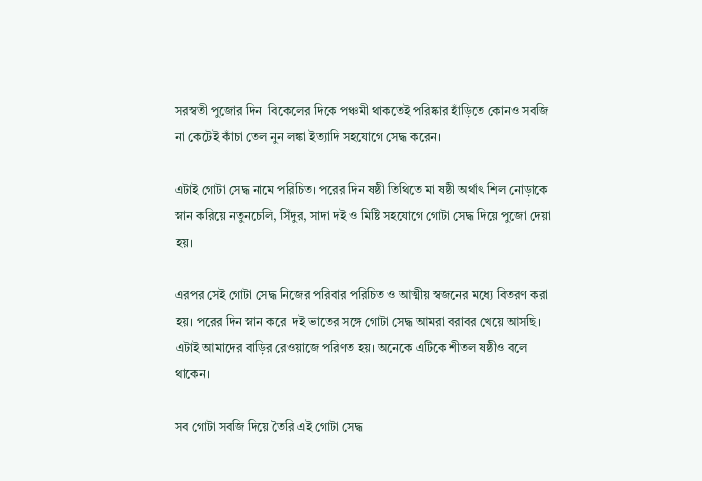সরস্বতী পুজোর দিন  বিকেলের দিকে পঞ্চমী থাকতেই পরিষ্কার হাঁড়িতে কোনও সবজি না কেটেই কাঁচা তেল নুন লঙ্কা ইত্যাদি সহযোগে সেদ্ধ করেন।

এটাই গোটা সেদ্ধ নামে পরিচিত। পরের দিন ষষ্ঠী তিথিতে মা ষষ্ঠী অর্থাৎ শিল নোড়াকে স্নান করিয়ে নতুনচেলি, সিঁদুর, সাদা দই ও মিষ্টি সহযোগে গোটা সেদ্ধ দিয়ে পুজো দেয়া হয়।

এরপর সেই গোটা সেদ্ধ নিজের পরিবার পরিচিত ও আত্মীয় স্বজনের মধ্যে বিতরণ করা হয়। পরের দিন স্নান করে  দই ভাতের সঙ্গে গোটা সেদ্ধ আমরা বরাবর খেয়ে আসছি। এটাই আমাদের বাড়ির রেওয়াজে পরিণত হয়। অনেকে এটিকে শীতল ষষ্ঠীও বলে থাকেন।

সব গোটা সবজি দিয়ে তৈরি এই গোটা সেদ্ধ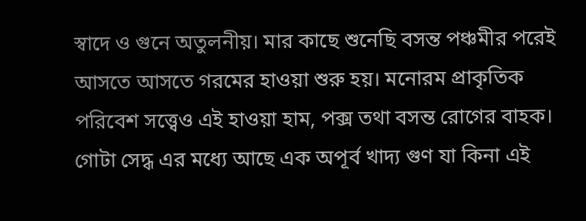স্বাদে ও গুনে অতুলনীয়। মার কাছে শুনেছি বসন্ত পঞ্চমীর পরেই আসতে আসতে গরমের হাওয়া শুরু হয়। মনোরম প্রাকৃতিক পরিবেশ সত্ত্বেও এই হাওয়া হাম, পক্স তথা বসন্ত রোগের বাহক। গোটা সেদ্ধ এর মধ্যে আছে এক অপূর্ব খাদ্য গুণ যা কিনা এই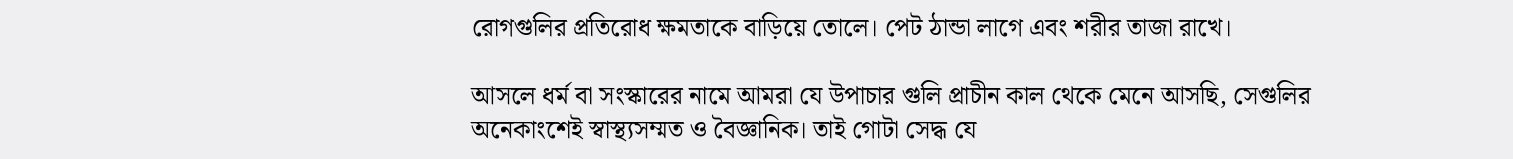রোগগুলির প্রতিরোধ ক্ষমতাকে বাড়িয়ে তোলে। পেট ঠান্ডা লাগে এবং শরীর তাজা রাখে।

আসলে ধর্ম বা সংস্কারের নামে আমরা যে উপাচার গুলি প্রাচীন কাল থেকে মেনে আসছি, সেগুলির অনেকাংশেই স্বাস্থ্যসম্মত ও বৈজ্ঞানিক। তাই গোটা সেদ্ধ যে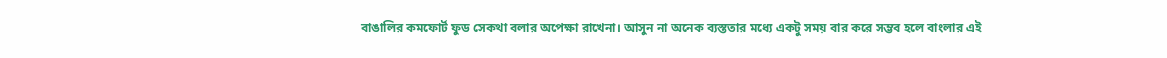বাঙালির কমফোর্ট ফুড সেকথা বলার অপেক্ষা রাখেনা। আসুন না অনেক ব্যস্ততার মধ্যে একটু সময় বার করে সম্ভব হলে বাংলার এই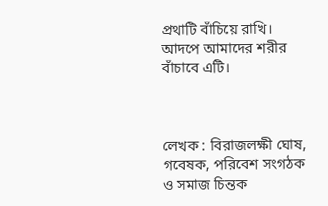প্রথাটি বাঁচিয়ে রাখি। আদপে আমাদের শরীর বাঁচাবে এটি।



লেখক : বিরাজলক্ষী ঘোষ, গবেষক, পরিবেশ সংগঠক ও সমাজ চিন্তক